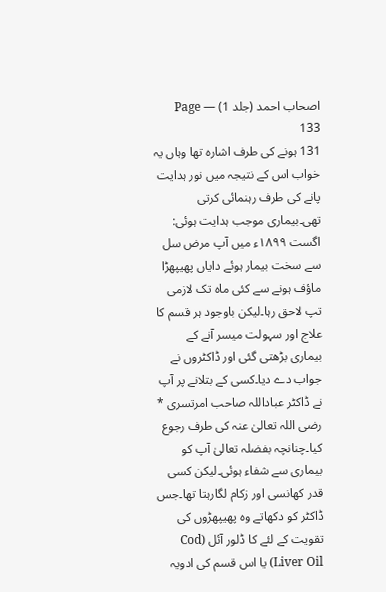اصحاب احمد (جلد 1) — Page 133
131 ہونے کی طرف اشارہ تھا وہاں یہ خواب اس کے نتیجہ میں نور ہدایت پانے کی طرف رہنمائی کرتی تھی۔بیماری موجب ہدایت ہوئی: اگست ۱۸۹۹ء میں آپ مرض سل سے سخت بیمار ہوئے دایاں پھیپھڑا ماؤف ہونے سے کئی ماہ تک لازمی تپ لاحق رہا۔لیکن باوجود ہر قسم کا علاج اور سہولت میسر آنے کے بیماری بڑھتی گئی اور ڈاکٹروں نے جواب دے دیا۔کسی کے بتلانے پر آپ نے ڈاکٹر عباداللہ صاحب امرتسری * رضی اللہ تعالیٰ عنہ کی طرف رجوع کیا۔چنانچہ بفضلہ تعالیٰ آپ کو بیماری سے شفاء ہوئی۔لیکن کسی قدر کھانسی اور زکام لگارہتا تھا۔جس ڈاکٹر کو دکھاتے وہ پھیپھڑوں کی تقویت کے لئے کا ڈلور آئل (Cod Liver Oil) یا اس قسم کی ادویہ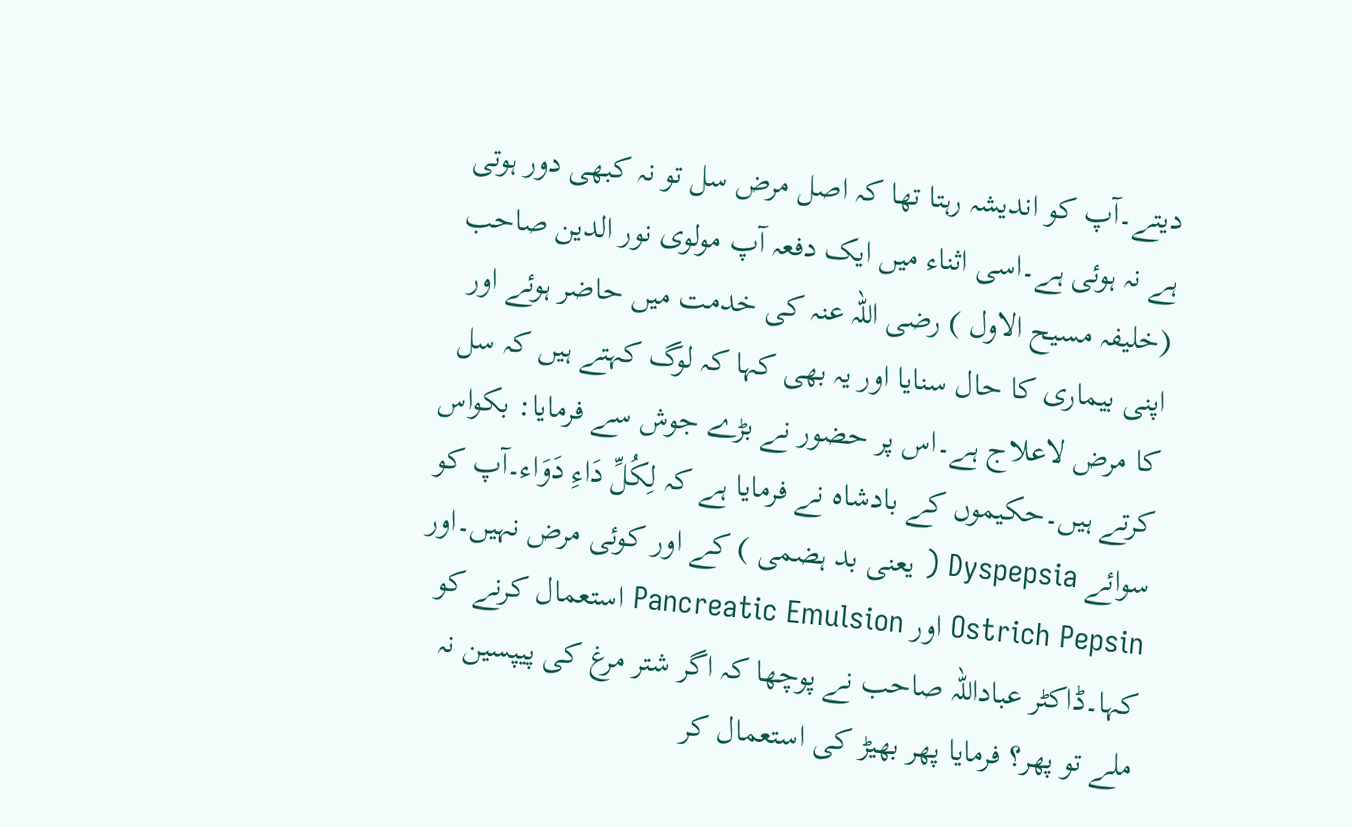دیتے۔آپ کو اندیشہ رہتا تھا کہ اصل مرض سل تو نہ کبھی دور ہوتی ہے نہ ہوئی ہے۔اسی اثناء میں ایک دفعہ آپ مولوی نور الدین صاحب (خلیفہ مسیح الاول ) رضی اللہ عنہ کی خدمت میں حاضر ہوئے اور اپنی بیماری کا حال سنایا اور یہ بھی کہا کہ لوگ کہتے ہیں کہ سل کا مرض لاعلاج ہے۔اس پر حضور نے بڑے جوش سے فرمایا: بکواس کرتے ہیں۔حکیموں کے بادشاہ نے فرمایا ہے کہ لِكُلِّ دَاءِ دَوَاء۔آپ کو سوائے Dyspepsia ( یعنی بد ہضمی ) کے اور کوئی مرض نہیں۔اور Ostrich Pepsin اور Pancreatic Emulsion استعمال کرنے کو کہا۔ڈاکٹر عباداللہ صاحب نے پوچھا کہ اگر شتر مرغ کی پیپسین نہ ملے تو پھر؟ فرمایا پھر بھیڑ کی استعمال کر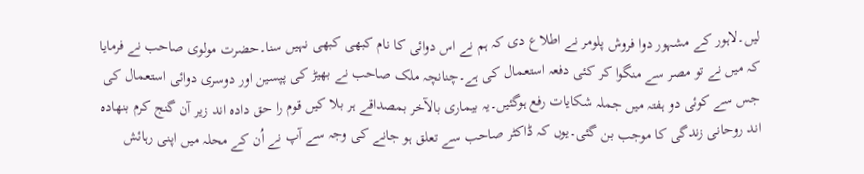لیں۔لاہور کے مشہور دوا فروش پلومر نے اطلاع دی کہ ہم نے اس دوائی کا نام کبھی کبھی نہیں سنا۔حضرت مولوی صاحب نے فرمایا کہ میں نے تو مصر سے منگوا کر کئی دفعہ استعمال کی ہے۔چنانچہ ملک صاحب نے بھیڑ کی پپسین اور دوسری دوائی استعمال کی جس سے کوئی دو ہفتہ میں جملہ شکایات رفع ہوگئیں۔یہ بیماری بالآخر بمصداقے ہر بلا کیں قوم را حق داده اند زیر آن گنج کرم بنهاده اند روحانی زندگی کا موجب بن گئی۔یوں کہ ڈاکٹر صاحب سے تعلق ہو جانے کی وجہ سے آپ نے اُن کے محلہ میں اپنی رہائش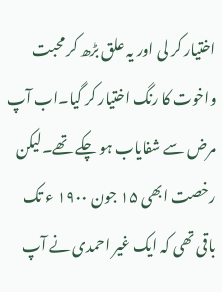اختیار کر لی اور یہ علق بڑھ کر محبت واخوت کا رنگ اختیار کر گیا۔اب آپ مرض سے شفایاب ہو چکے تھے۔لیکن رخصت ابھی ۱۵ جون ۱۹۰۰ ء تک باقی تھی کہ ایک غیر احمدی نے آپ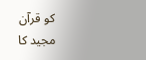کو قرآن مجید کا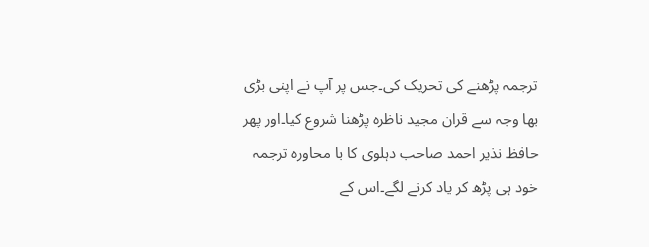ترجمہ پڑھنے کی تحریک کی۔جس پر آپ نے اپنی بڑی بھا وجہ سے قران مجید ناظرہ پڑھنا شروع کیا۔اور پھر حافظ نذیر احمد صاحب دہلوی کا با محاورہ ترجمہ خود ہی پڑھ کر یاد کرنے لگے۔اس کے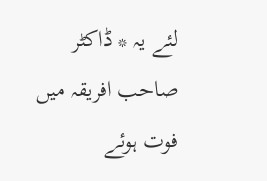لئے یہ * ڈاکٹر صاحب افریقہ میں فوت ہوئے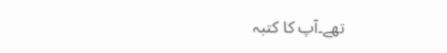تھے۔آپ کا کتبہ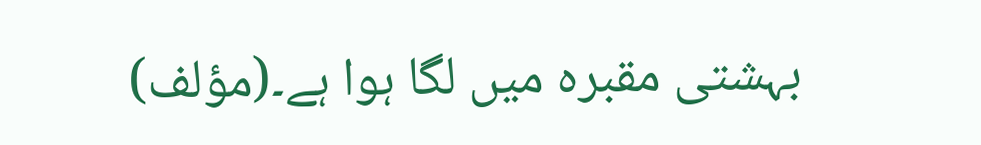بہشتی مقبرہ میں لگا ہوا ہے۔(مؤلف)